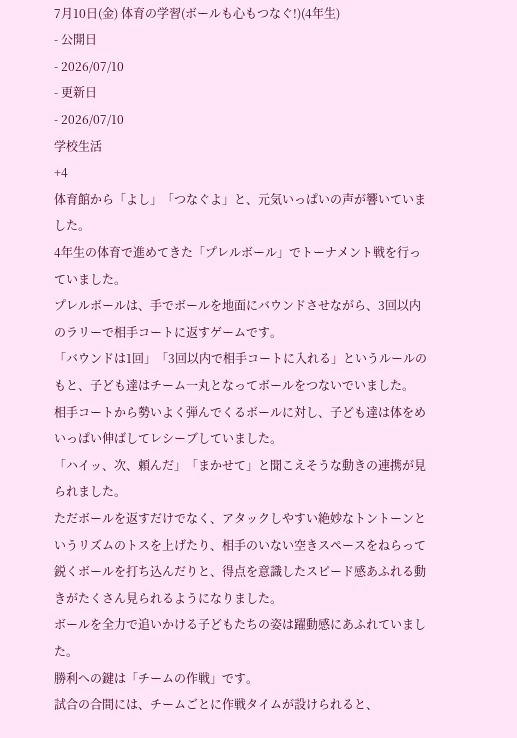7月10日(金) 体育の学習(ボールも心もつなぐ!)(4年生)
- 公開日
- 2026/07/10
- 更新日
- 2026/07/10
学校生活
+4
体育館から「よし」「つなぐよ」と、元気いっぱいの声が響いていました。
4年生の体育で進めてきた「プレルボール」でトーナメント戦を行っていました。
プレルボールは、手でボールを地面にバウンドさせながら、3回以内のラリーで相手コートに返すゲームです。
「バウンドは1回」「3回以内で相手コートに入れる」というルールのもと、子ども達はチーム一丸となってボールをつないでいました。
相手コートから勢いよく弾んでくるボールに対し、子ども達は体をめいっぱい伸ばしてレシーブしていました。
「ハイッ、次、頼んだ」「まかせて」と聞こえそうな動きの連携が見られました。
ただボールを返すだけでなく、アタックしやすい絶妙なトントーンというリズムのトスを上げたり、相手のいない空きスペースをねらって鋭くボールを打ち込んだりと、得点を意識したスピード感あふれる動きがたくさん見られるようになりました。
ボールを全力で追いかける子どもたちの姿は躍動感にあふれていました。
勝利への鍵は「チームの作戦」です。
試合の合間には、チームごとに作戦タイムが設けられると、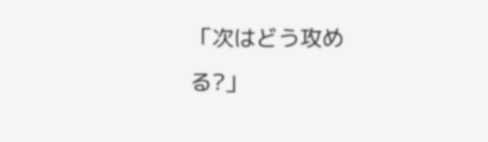「次はどう攻める?」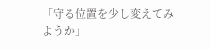「守る位置を少し変えてみようか」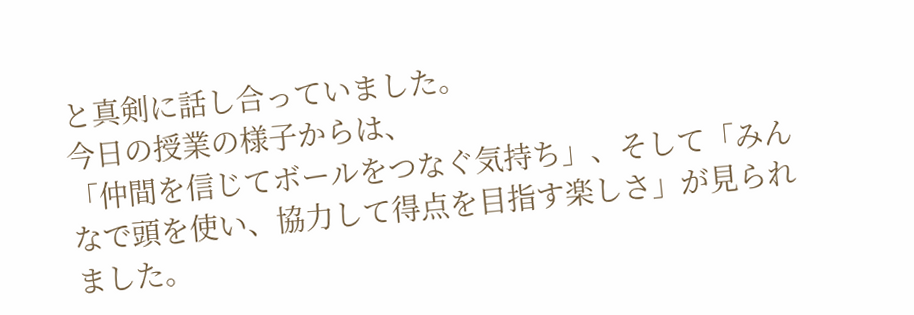と真剣に話し合っていました。
今日の授業の様子からは、
「仲間を信じてボールをつなぐ気持ち」、そして「みんなで頭を使い、協力して得点を目指す楽しさ」が見られました。